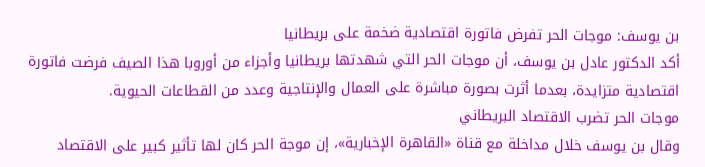بن يوسف: موجات الحر تفرض فاتورة اقتصادية ضخمة على بريطانيا
أكد الدكتور عادل بن يوسف، أن موجات الحر التي شهدتها بريطانيا وأجزاء من أوروبا هذا الصيف فرضت فاتورة اقتصادية متزايدة، بعدما أثرت بصورة مباشرة على العمال والإنتاجية وعدد من القطاعات الحيوية.
موجات الحر تضرب الاقتصاد البريطاني
وقال بن يوسف خلال مداخلة مع قناة «القاهرة الإخبارية»، إن موجة الحر كان لها تأثير كبير على الاقتصاد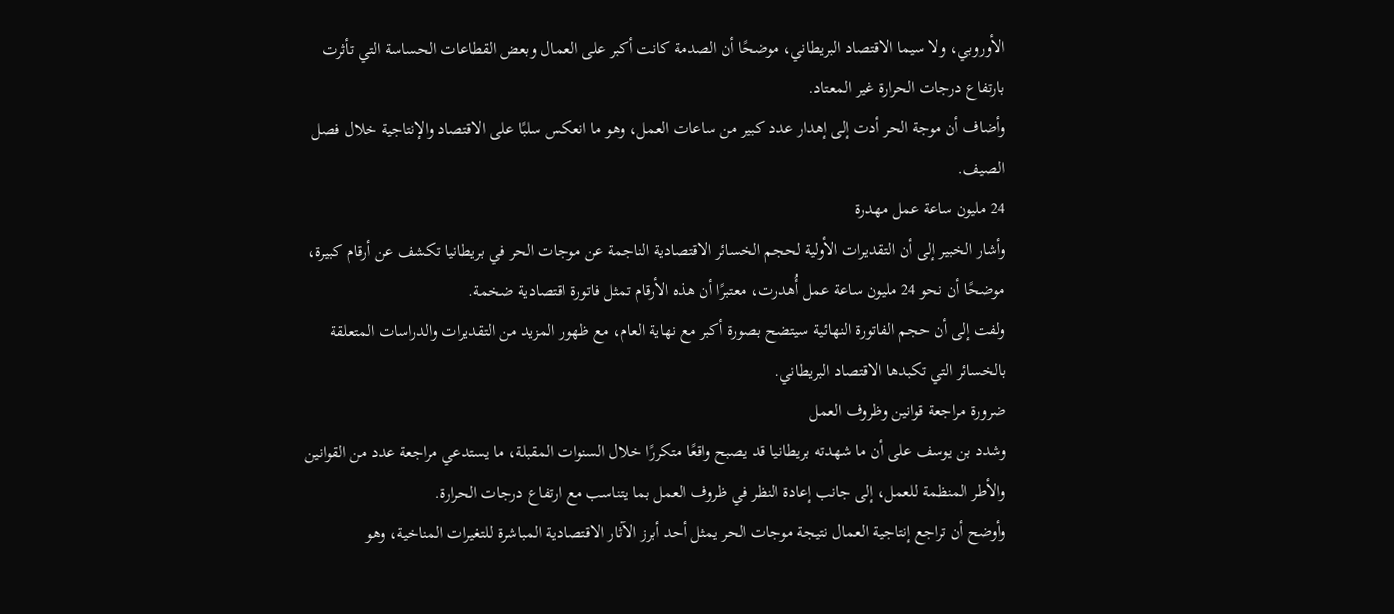الأوروبي، ولا سيما الاقتصاد البريطاني، موضحًا أن الصدمة كانت أكبر على العمال وبعض القطاعات الحساسة التي تأثرت بارتفاع درجات الحرارة غير المعتاد.
وأضاف أن موجة الحر أدت إلى إهدار عدد كبير من ساعات العمل، وهو ما انعكس سلبًا على الاقتصاد والإنتاجية خلال فصل الصيف.
24 مليون ساعة عمل مهدرة
وأشار الخبير إلى أن التقديرات الأولية لحجم الخسائر الاقتصادية الناجمة عن موجات الحر في بريطانيا تكشف عن أرقام كبيرة، موضحًا أن نحو 24 مليون ساعة عمل أُهدرت، معتبرًا أن هذه الأرقام تمثل فاتورة اقتصادية ضخمة.
ولفت إلى أن حجم الفاتورة النهائية سيتضح بصورة أكبر مع نهاية العام، مع ظهور المزيد من التقديرات والدراسات المتعلقة بالخسائر التي تكبدها الاقتصاد البريطاني.
ضرورة مراجعة قوانين وظروف العمل
وشدد بن يوسف على أن ما شهدته بريطانيا قد يصبح واقعًا متكررًا خلال السنوات المقبلة، ما يستدعي مراجعة عدد من القوانين والأطر المنظمة للعمل، إلى جانب إعادة النظر في ظروف العمل بما يتناسب مع ارتفاع درجات الحرارة.
وأوضح أن تراجع إنتاجية العمال نتيجة موجات الحر يمثل أحد أبرز الآثار الاقتصادية المباشرة للتغيرات المناخية، وهو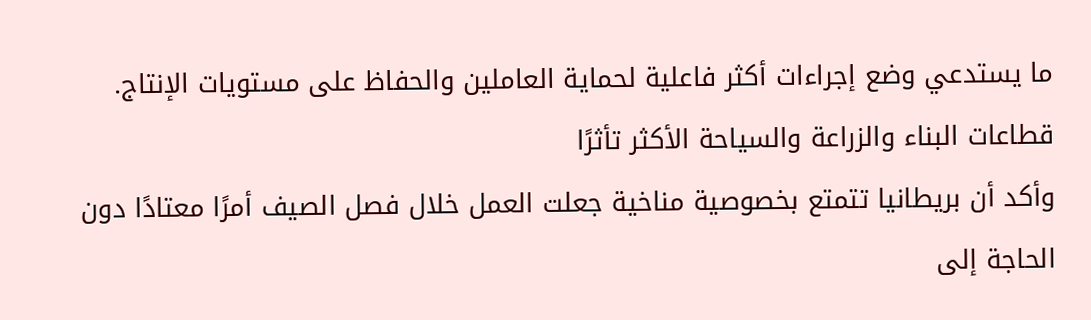ما يستدعي وضع إجراءات أكثر فاعلية لحماية العاملين والحفاظ على مستويات الإنتاج.
قطاعات البناء والزراعة والسياحة الأكثر تأثرًا
وأكد أن بريطانيا تتمتع بخصوصية مناخية جعلت العمل خلال فصل الصيف أمرًا معتادًا دون الحاجة إلى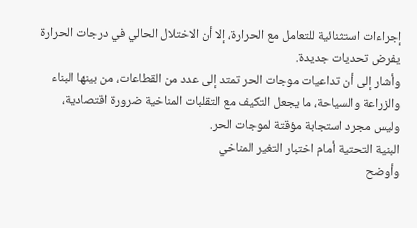إجراءات استثنائية للتعامل مع الحرارة، إلا أن الاختلال الحالي في درجات الحرارة يفرض تحديات جديدة.
وأشار إلى أن تداعيات موجات الحر تمتد إلى عدد من القطاعات، من بينها البناء والزراعة والسياحة، ما يجعل التكيف مع التقلبات المناخية ضرورة اقتصادية، وليس مجرد استجابة مؤقتة لموجات الحر.
البنية التحتية أمام اختبار التغير المناخي
وأوضح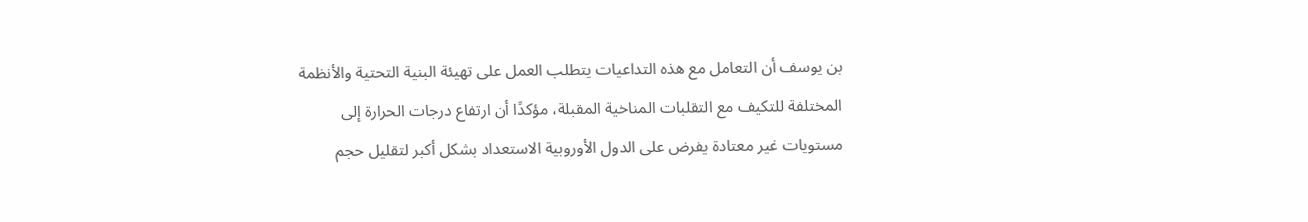بن يوسف أن التعامل مع هذه التداعيات يتطلب العمل على تهيئة البنية التحتية والأنظمة المختلفة للتكيف مع التقلبات المناخية المقبلة، مؤكدًا أن ارتفاع درجات الحرارة إلى مستويات غير معتادة يفرض على الدول الأوروبية الاستعداد بشكل أكبر لتقليل حجم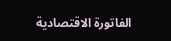الفاتورة الاقتصادية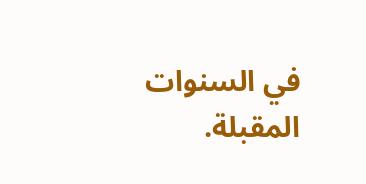في السنوات المقبلة.